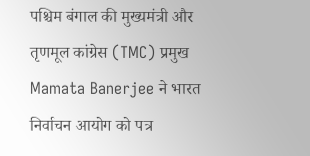पश्चिम बंगाल की मुख्यमंत्री और तृणमूल कांग्रेस (TMC) प्रमुख Mamata Banerjee ने भारत निर्वाचन आयोग को पत्र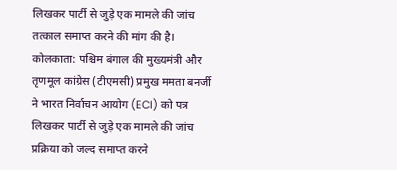लिखकर पार्टी से जुड़े एक मामले की जांच तत्काल समाप्त करने की मांग की है।
कोलकाता: पश्चिम बंगाल की मुख्यमंत्री और तृणमूल कांग्रेस (टीएमसी) प्रमुख ममता बनर्जी ने भारत निर्वाचन आयोग (ECI) को पत्र लिखकर पार्टी से जुड़े एक मामले की जांच प्रक्रिया को जल्द समाप्त करने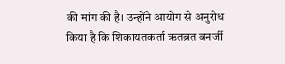की मांग की है। उन्होंने आयोग से अनुरोध किया है कि शिकायतकर्ता ऋतब्रत बनर्जी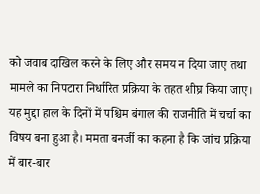को जवाब दाखिल करने के लिए और समय न दिया जाए तथा मामले का निपटारा निर्धारित प्रक्रिया के तहत शीघ्र किया जाए।
यह मुद्दा हाल के दिनों में पश्चिम बंगाल की राजनीति में चर्चा का विषय बना हुआ है। ममता बनर्जी का कहना है कि जांच प्रक्रिया में बार-बार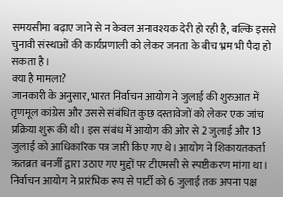समयसीमा बढ़ाए जाने से न केवल अनावश्यक देरी हो रही है, बल्कि इससे चुनावी संस्थाओं की कार्यप्रणाली को लेकर जनता के बीच भ्रम भी पैदा हो सकता है।
क्या है मामला?
जानकारी के अनुसार, भारत निर्वाचन आयोग ने जुलाई की शुरुआत में तृणमूल कांग्रेस और उससे संबंधित कुछ दस्तावेजों को लेकर एक जांच प्रक्रिया शुरू की थी। इस संबंध में आयोग की ओर से 2 जुलाई और 13 जुलाई को आधिकारिक पत्र जारी किए गए थे। आयोग ने शिकायतकर्ता ऋतब्रत बनर्जी द्वारा उठाए गए मुद्दों पर टीएमसी से स्पष्टीकरण मांगा था।
निर्वाचन आयोग ने प्रारंभिक रूप से पार्टी को 6 जुलाई तक अपना पक्ष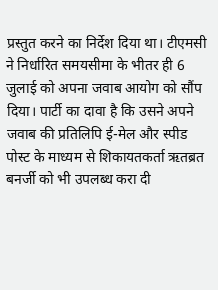प्रस्तुत करने का निर्देश दिया था। टीएमसी ने निर्धारित समयसीमा के भीतर ही 6 जुलाई को अपना जवाब आयोग को सौंप दिया। पार्टी का दावा है कि उसने अपने जवाब की प्रतिलिपि ई-मेल और स्पीड पोस्ट के माध्यम से शिकायतकर्ता ऋतब्रत बनर्जी को भी उपलब्ध करा दी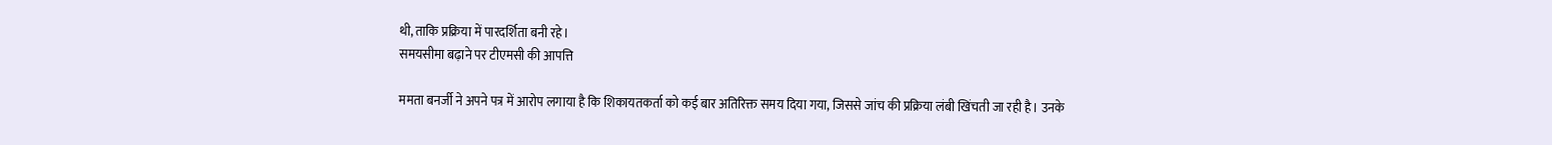थी, ताकि प्रक्रिया में पारदर्शिता बनी रहे।
समयसीमा बढ़ाने पर टीएमसी की आपत्ति

ममता बनर्जी ने अपने पत्र में आरोप लगाया है कि शिकायतकर्ता को कई बार अतिरिक्त समय दिया गया, जिससे जांच की प्रक्रिया लंबी खिंचती जा रही है। उनके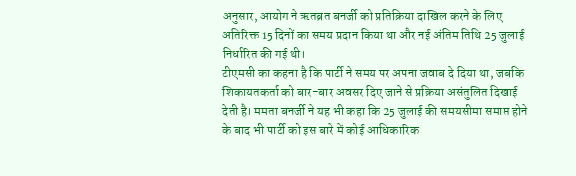अनुसार, आयोग ने ऋतब्रत बनर्जी को प्रतिक्रिया दाखिल करने के लिए अतिरिक्त 15 दिनों का समय प्रदान किया था और नई अंतिम तिथि 25 जुलाई निर्धारित की गई थी।
टीएमसी का कहना है कि पार्टी ने समय पर अपना जवाब दे दिया था, जबकि शिकायतकर्ता को बार-बार अवसर दिए जाने से प्रक्रिया असंतुलित दिखाई देती है। ममता बनर्जी ने यह भी कहा कि 25 जुलाई की समयसीमा समाप्त होने के बाद भी पार्टी को इस बारे में कोई आधिकारिक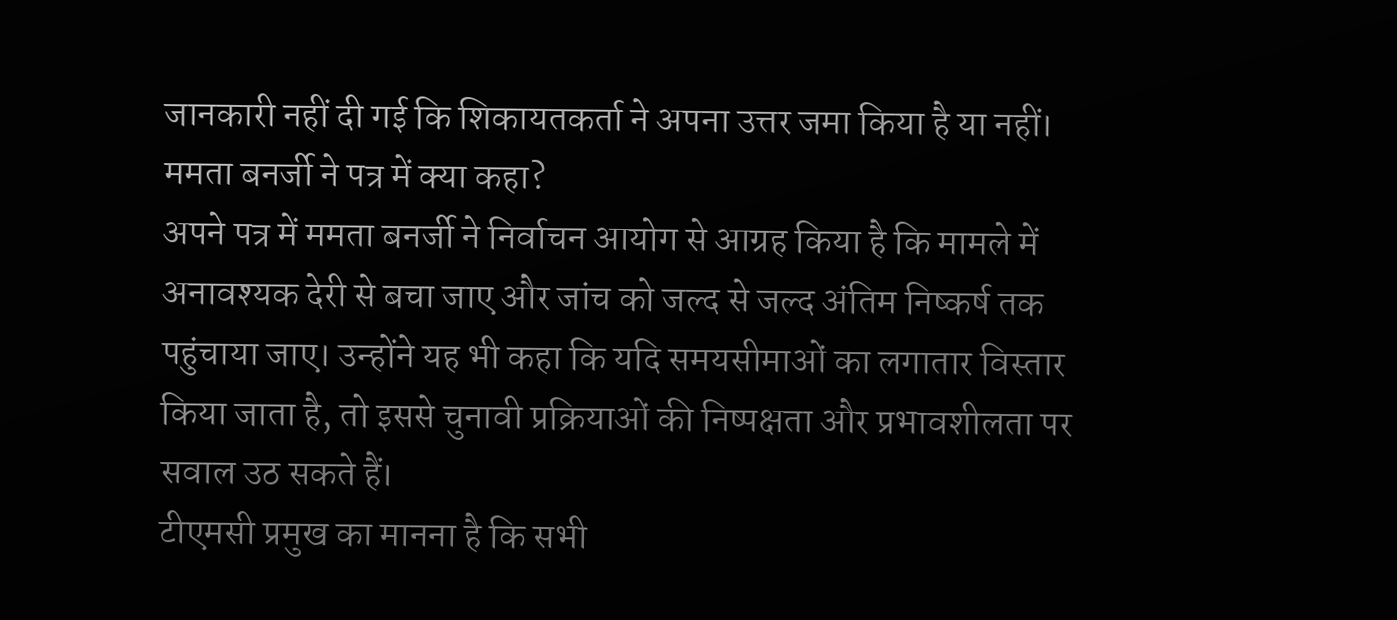जानकारी नहीं दी गई कि शिकायतकर्ता ने अपना उत्तर जमा किया है या नहीं।
ममता बनर्जी ने पत्र में क्या कहा?
अपने पत्र में ममता बनर्जी ने निर्वाचन आयोग से आग्रह किया है कि मामले में अनावश्यक देरी से बचा जाए और जांच को जल्द से जल्द अंतिम निष्कर्ष तक पहुंचाया जाए। उन्होंने यह भी कहा कि यदि समयसीमाओं का लगातार विस्तार किया जाता है, तो इससे चुनावी प्रक्रियाओं की निष्पक्षता और प्रभावशीलता पर सवाल उठ सकते हैं।
टीएमसी प्रमुख का मानना है कि सभी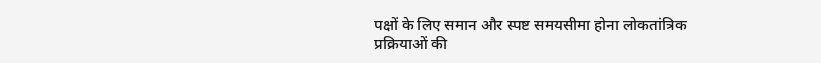पक्षों के लिए समान और स्पष्ट समयसीमा होना लोकतांत्रिक प्रक्रियाओं की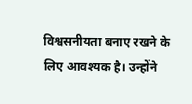विश्वसनीयता बनाए रखने के लिए आवश्यक है। उन्होंने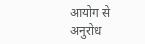आयोग से अनुरोध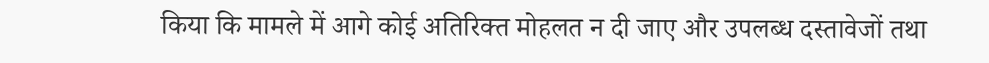किया कि मामले में आगे कोई अतिरिक्त मोहलत न दी जाए और उपलब्ध दस्तावेजों तथा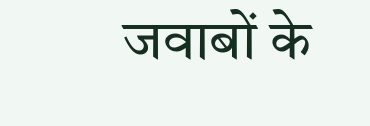जवाबों के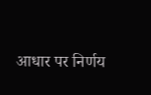आधार पर निर्णय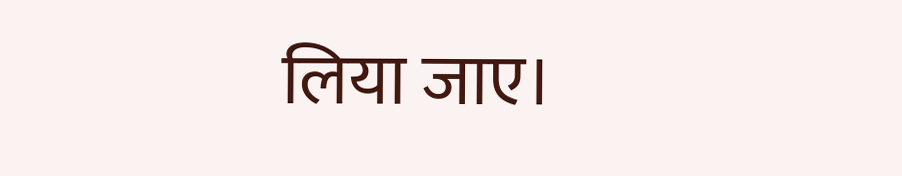लिया जाए।